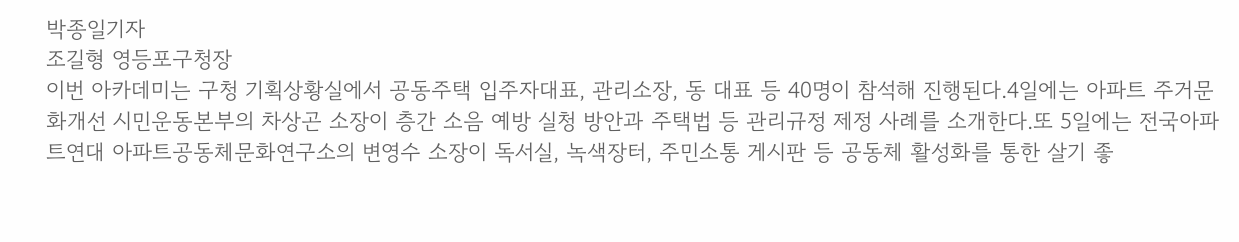박종일기자
조길형 영등포구청장
이번 아카데미는 구청 기획상황실에서 공동주택 입주자대표, 관리소장, 동 대표 등 40명이 참석해 진행된다.4일에는 아파트 주거문화개선 시민운동본부의 차상곤 소장이 층간 소음 예방 실청 방안과 주택법 등 관리규정 제정 사례를 소개한다.또 5일에는 전국아파트연대 아파트공동체문화연구소의 변영수 소장이 독서실, 녹색장터, 주민소통 게시판 등 공동체 활성화를 통한 살기 좋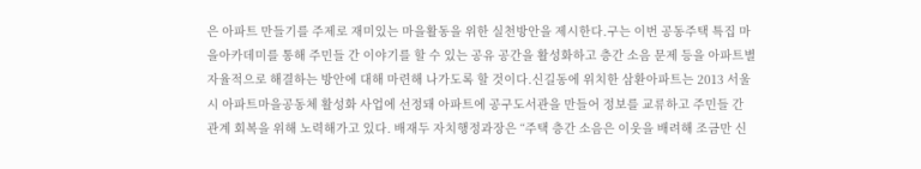은 아파트 만들기를 주제로 재미있는 마을활동을 위한 실천방안을 제시한다.구는 이번 공동주택 특집 마을아카데미를 통해 주민들 간 이야기를 할 수 있는 공유 공간을 활성화하고 층간 소음 문제 등을 아파트별 자율적으로 해결하는 방안에 대해 마련해 나가도록 할 것이다.신길동에 위치한 삼환아파트는 2013 서울시 아파트마을공동체 활성화 사업에 선정돼 아파트에 공구도서관을 만들어 정보를 교류하고 주민들 간 관계 회복을 위해 노력해가고 있다. 배재두 자치행정과장은 “주택 층간 소음은 이웃을 배려해 조금만 신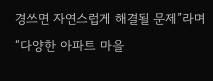경쓰면 자연스럽게 해결될 문제”라며 “다양한 아파트 마을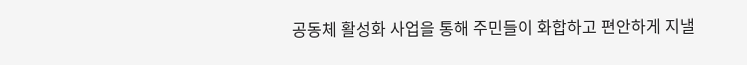공동체 활성화 사업을 통해 주민들이 화합하고 편안하게 지낼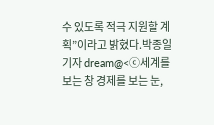수 있도록 적극 지원할 계획”이라고 밝혔다.박종일 기자 dream@<ⓒ세계를 보는 창 경제를 보는 눈,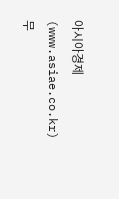아시아경제(www.asiae.co.kr) 무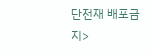단전재 배포금지>